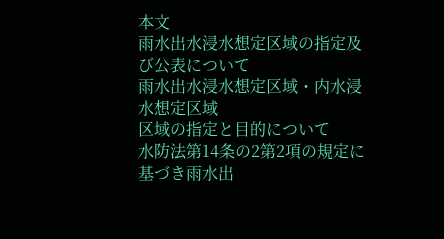本文
雨水出水浸水想定区域の指定及び公表について
雨水出水浸水想定区域・内水浸水想定区域
区域の指定と目的について
水防法第14条の2第2項の規定に基づき雨水出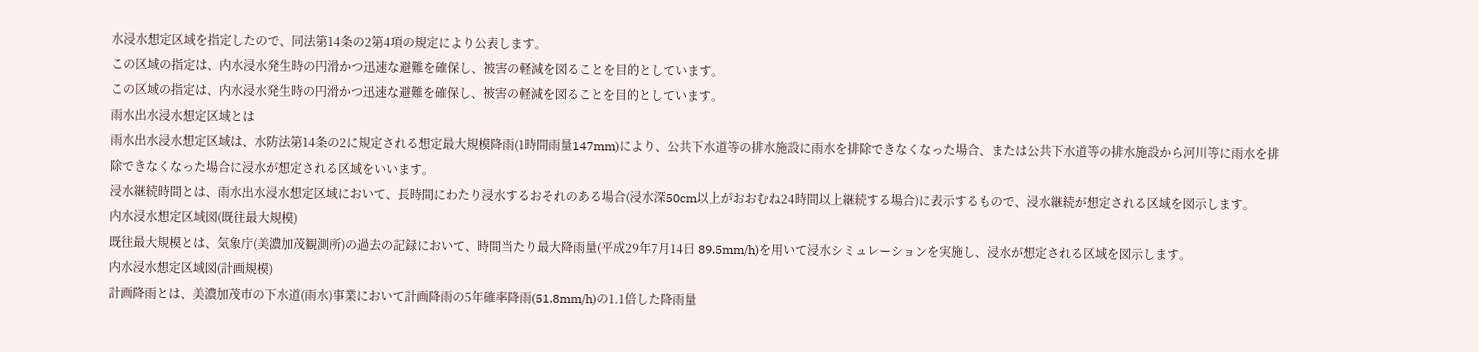水浸水想定区域を指定したので、同法第14条の2第4項の規定により公表します。
この区域の指定は、内水浸水発生時の円滑かつ迅速な避難を確保し、被害の軽減を図ることを目的としています。
この区域の指定は、内水浸水発生時の円滑かつ迅速な避難を確保し、被害の軽減を図ることを目的としています。
雨水出水浸水想定区域とは
雨水出水浸水想定区域は、水防法第14条の2に規定される想定最大規模降雨(1時間雨量147mm)により、公共下水道等の排水施設に雨水を排除できなくなった場合、または公共下水道等の排水施設から河川等に雨水を排除できなくなった場合に浸水が想定される区域をいいます。
浸水継続時間とは、雨水出水浸水想定区域において、長時間にわたり浸水するおそれのある場合(浸水深50cm以上がおおむね24時間以上継続する場合)に表示するもので、浸水継続が想定される区域を図示します。
内水浸水想定区域図(既往最大規模)
既往最大規模とは、気象庁(美濃加茂観測所)の過去の記録において、時間当たり最大降雨量(平成29年7月14日 89.5mm/h)を用いて浸水シミュレーションを実施し、浸水が想定される区域を図示します。
内水浸水想定区域図(計画規模)
計画降雨とは、美濃加茂市の下水道(雨水)事業において計画降雨の5年確率降雨(51.8mm/h)の1.1倍した降雨量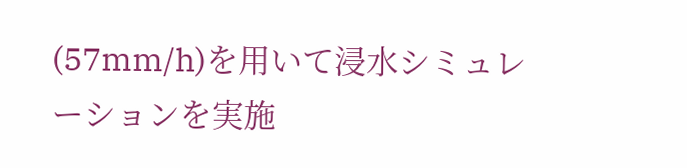(57mm/h)を用いて浸水シミュレーションを実施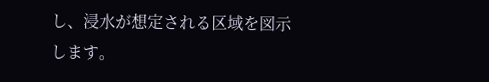し、浸水が想定される区域を図示します。